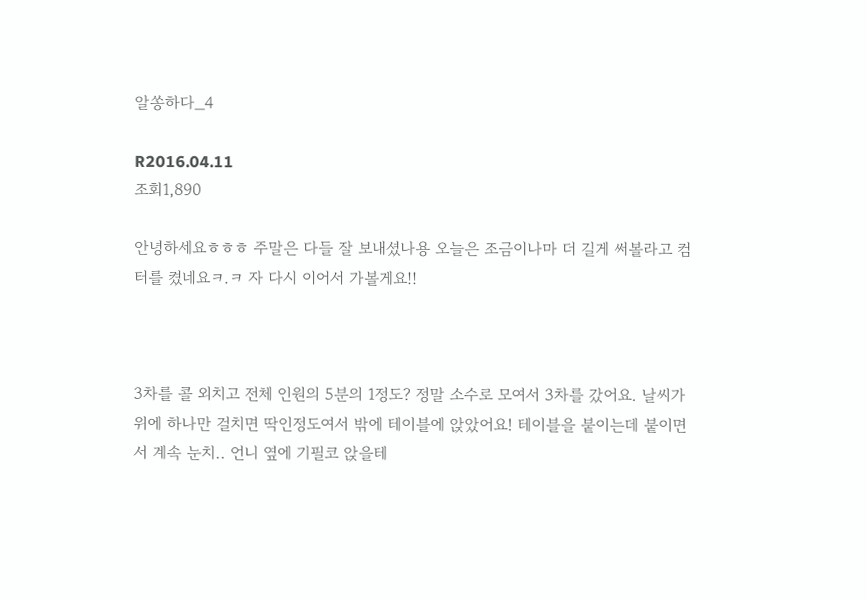알쏭하다_4

R2016.04.11
조회1,890

안녕하세요ㅎㅎㅎ 주말은 다들 잘 보내셨나용 오늘은 조금이나마 더 길게 써볼라고 컴터를 켰네요ㅋ.ㅋ 자 다시 이어서 가볼게요!!



3차를 콜 외치고 전체 인원의 5분의 1정도? 정말 소수로 모여서 3차를 갔어요. 날씨가 위에 하나만 걸치면 딱인정도여서 밖에 테이블에 앉았어요! 테이블을 붙이는데 붙이면서 계속 눈치.. 언니 옆에 기필코 앉을테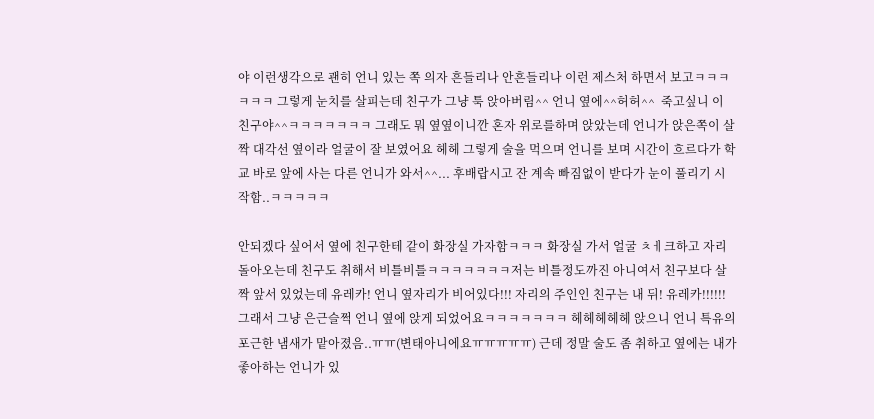야 이런생각으로 괜히 언니 있는 쪽 의자 흔들리나 안흔들리나 이런 제스처 하면서 보고ㅋㅋㅋㅋㅋㅋ 그렇게 눈치를 살피는데 친구가 그냥 툭 앉아버림^^ 언니 옆에^^허허^^  죽고싶니 이 친구야^^ㅋㅋㅋㅋㅋㅋㅋ 그래도 뭐 옆옆이니깐 혼자 위로를하며 앉았는데 언니가 앉은쪽이 살짝 대각선 옆이라 얼굴이 잘 보였어요 헤헤 그렇게 술을 먹으며 언니를 보며 시간이 흐르다가 학교 바로 앞에 사는 다른 언니가 와서^^... 후배랍시고 잔 계속 빠짐없이 받다가 눈이 풀리기 시작함..ㅋㅋㅋㅋㅋ

안되겠다 싶어서 옆에 친구한테 같이 화장실 가자함ㅋㅋㅋ 화장실 가서 얼굴 ㅊㅔ크하고 자리 돌아오는데 친구도 취해서 비틀비틀ㅋㅋㅋㅋㅋㅋㅋ저는 비틀정도까진 아니여서 친구보다 살짝 앞서 있었는데 유레카! 언니 옆자리가 비어있다!!! 자리의 주인인 친구는 내 뒤! 유레카!!!!!! 그래서 그냥 은근슬쩍 언니 옆에 앉게 되었어요ㅋㅋㅋㅋㅋㅋㅋ 헤헤헤헤헤 앉으니 언니 특유의 포근한 냄새가 맡아졌음..ㅠㅠ(변태아니에요ㅠㅠㅠㅠㅠ) 근데 정말 술도 좀 취하고 옆에는 내가 좋아하는 언니가 있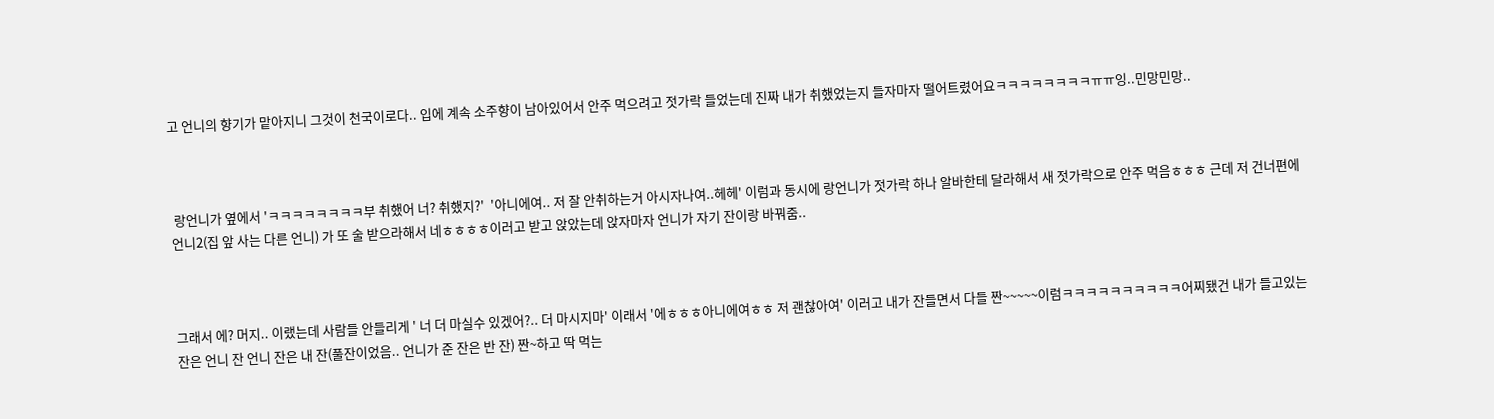고 언니의 향기가 맡아지니 그것이 천국이로다.. 입에 계속 소주향이 남아있어서 안주 먹으려고 젓가락 들었는데 진짜 내가 취했었는지 들자마자 떨어트렸어요ㅋㅋㅋㅋㅋㅋㅋㅋㅠㅠ잉..민망민망..



 랑언니가 옆에서 'ㅋㅋㅋㅋㅋㅋㅋㅋ부 취했어 너? 취했지?'  '아니에여.. 저 잘 안취하는거 아시자나여..헤헤' 이럼과 동시에 랑언니가 젓가락 하나 알바한테 달라해서 새 젓가락으로 안주 먹음ㅎㅎㅎ 근데 저 건너편에 언니2(집 앞 사는 다른 언니) 가 또 술 받으라해서 네ㅎㅎㅎㅎ이러고 받고 앉았는데 앉자마자 언니가 자기 잔이랑 바꿔줌..



그래서 에? 머지.. 이랬는데 사람들 안들리게 ' 너 더 마실수 있겠어?.. 더 마시지마' 이래서 '에ㅎㅎㅎ아니에여ㅎㅎ 저 괜찮아여' 이러고 내가 잔들면서 다들 짠~~~~~이럼ㅋㅋㅋㅋㅋㅋㅋㅋㅋㅋ어찌됐건 내가 들고있는 잔은 언니 잔 언니 잔은 내 잔(풀잔이었음.. 언니가 준 잔은 반 잔) 짠~하고 딱 먹는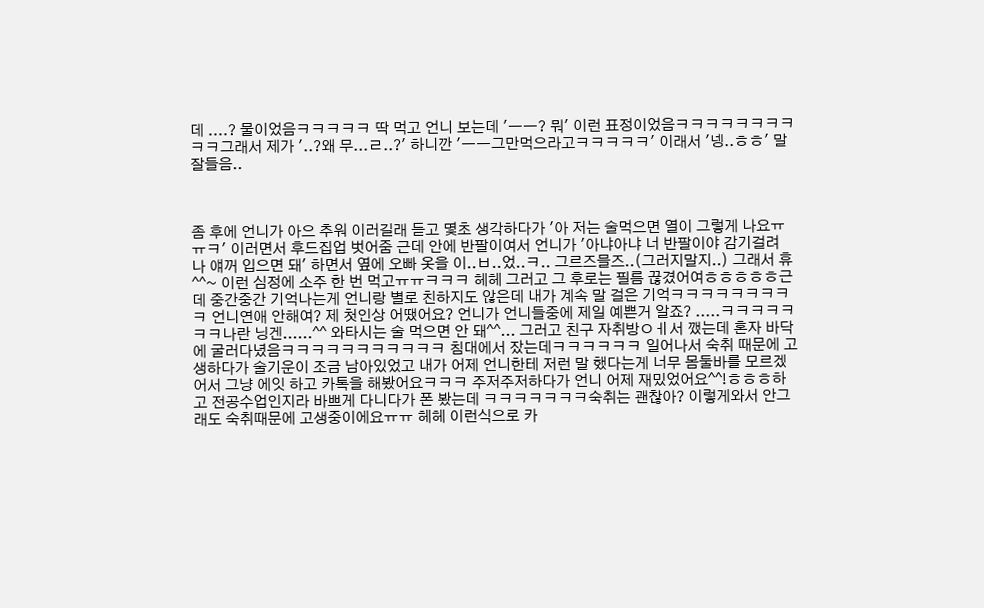데 ....? 물이었음ㅋㅋㅋㅋㅋ 딱 먹고 언니 보는데 'ㅡㅡ? 뭐' 이런 표정이었음ㅋㅋㅋㅋㅋㅋㅋㅋㅋㅋ그래서 제가 '..?왜 무...ㄹ..?' 하니깐 'ㅡㅡ그만먹으라고ㅋㅋㅋㅋㅋ' 이래서 '넹..ㅎㅎ' 말 잘들음..



좀 후에 언니가 아으 추워 이러길래 듣고 몇초 생각하다가 '아 저는 술먹으면 열이 그렇게 나요ㅠㅠㅋ' 이러면서 후드집업 벗어줌 근데 안에 반팔이여서 언니가 '아냐아냐 너 반팔이야 감기걸려 나 얘꺼 입으면 돼' 하면서 옆에 오빠 옷을 이..ㅂ..었..ㅋ.. 그르즈믈즈..(그러지말지..) 그래서 휴^^~ 이런 심정에 소주 한 번 먹고ㅠㅠㅋㅋㅋ 헤헤 그러고 그 후로는 필름 끊겼어여ㅎㅎㅎㅎㅎ근데 중간중간 기억나는게 언니랑 별로 친하지도 않은데 내가 계속 말 걸은 기억ㅋㅋㅋㅋㅋㅋㅋㅋㅋ 언니연애 안해여? 제 첫인상 어땠어요? 언니가 언니들중에 제일 예쁜거 알죠? .....ㅋㅋㅋㅋㅋㅋㅋ나란 닝겐......^^ 와타시는 술 먹으면 안 돼^^... 그러고 친구 자취방ㅇㅔ서 깼는데 혼자 바닥에 굴러다녔음ㅋㅋㅋㅋㅋㅋㅋㅋㅋㅋㅋ 침대에서 잤는데ㅋㅋㅋㅋㅋㅋ 일어나서 숙취 때문에 고생하다가 술기운이 조금 남아있었고 내가 어제 언니한테 저런 말 했다는게 너무 몸둘바를 모르겠어서 그냥 에잇 하고 카톡을 해봤어요ㅋㅋㅋ 주저주저하다가 언니 어제 재밌었어요^^!ㅎㅎㅎ하고 전공수업인지라 바쁘게 다니다가 폰 봤는데 ㅋㅋㅋㅋㅋㅋㅋ숙취는 괜찮아? 이렇게와서 안그래도 숙취때문에 고생중이에요ㅠㅠ 헤헤 이런식으로 카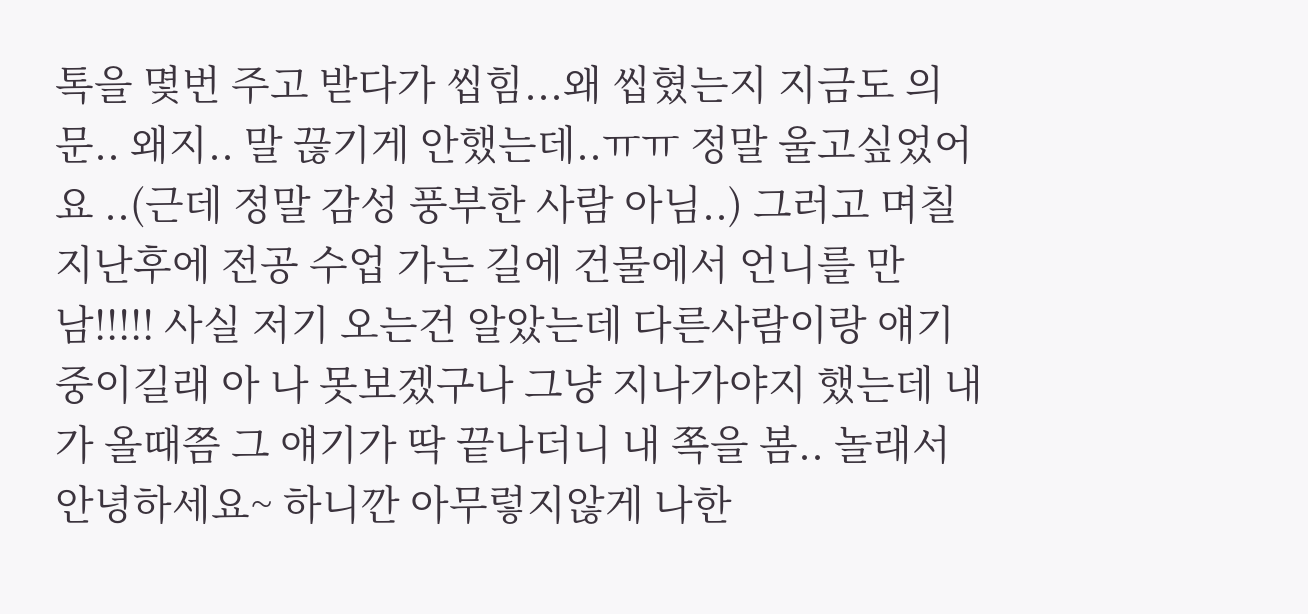톡을 몇번 주고 받다가 씹힘...왜 씹혔는지 지금도 의문.. 왜지.. 말 끊기게 안했는데..ㅠㅠ 정말 울고싶었어요 ..(근데 정말 감성 풍부한 사람 아님..) 그러고 며칠 지난후에 전공 수업 가는 길에 건물에서 언니를 만남!!!!! 사실 저기 오는건 알았는데 다른사람이랑 얘기중이길래 아 나 못보겠구나 그냥 지나가야지 했는데 내가 올때쯤 그 얘기가 딱 끝나더니 내 쪽을 봄.. 놀래서 안녕하세요~ 하니깐 아무렇지않게 나한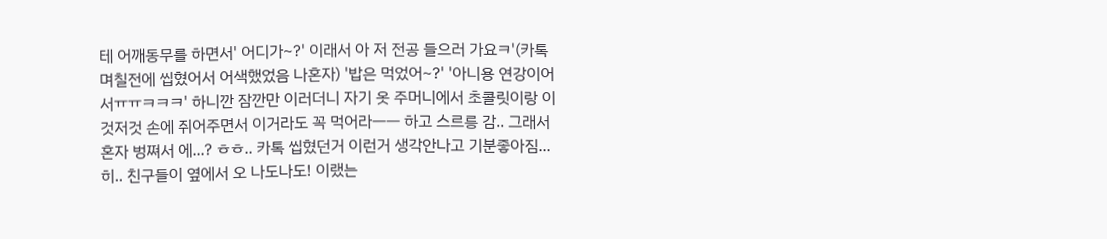테 어깨동무를 하면서' 어디가~?' 이래서 아 저 전공 들으러 가요ㅋ'(카톡 며칠전에 씹혔어서 어색했었음 나혼자) '밥은 먹었어~?' '아니용 연강이어서ㅠㅠㅋㅋㅋ' 하니깐 잠깐만 이러더니 자기 옷 주머니에서 초콜릿이랑 이것저것 손에 쥐어주면서 이거라도 꼭 먹어라ㅡㅡ 하고 스르릉 감.. 그래서 혼자 벙쪄서 에...? ㅎㅎ.. 카톡 씹혔던거 이런거 생각안나고 기분좋아짐...히.. 친구들이 옆에서 오 나도나도! 이랬는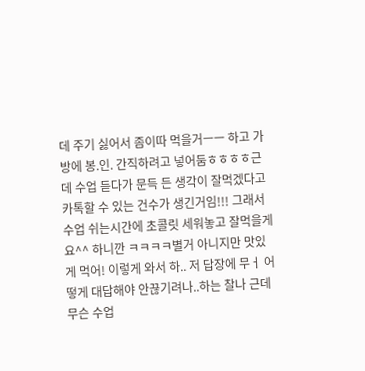데 주기 싫어서 좀이따 먹을거ㅡㅡ 하고 가방에 봉.인. 간직하려고 넣어둠ㅎㅎㅎㅎ근데 수업 듣다가 문득 든 생각이 잘먹겠다고 카톡할 수 있는 건수가 생긴거임!!! 그래서 수업 쉬는시간에 초콜릿 세워놓고 잘먹을게요^^ 하니깐 ㅋㅋㅋㅋ별거 아니지만 맛있게 먹어! 이렇게 와서 하.. 저 답장에 무ㅓ 어떻게 대답해야 안끊기려나..하는 찰나 근데 무슨 수업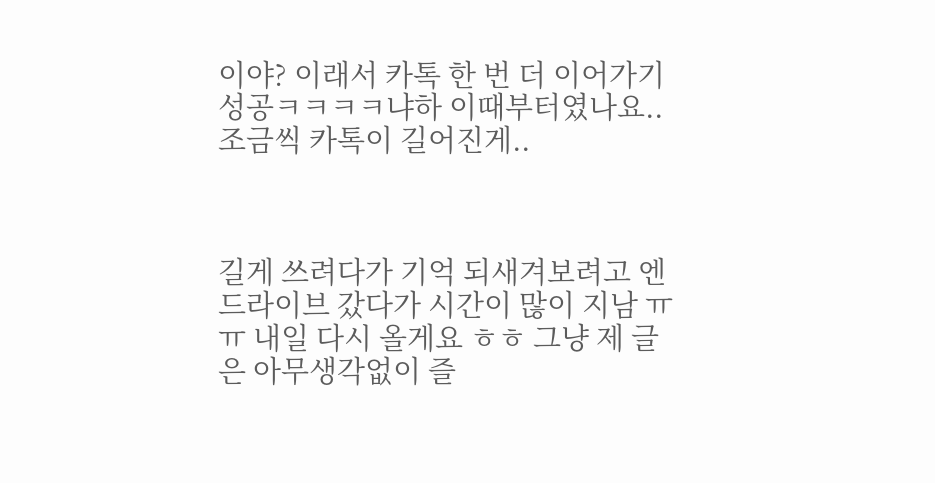이야? 이래서 카톡 한 번 더 이어가기 성공ㅋㅋㅋㅋ냐하 이때부터였나요.. 조금씩 카톡이 길어진게..



길게 쓰려다가 기억 되새겨보려고 엔드라이브 갔다가 시간이 많이 지남 ㅠㅠ 내일 다시 올게요 ㅎㅎ 그냥 제 글은 아무생각없이 즐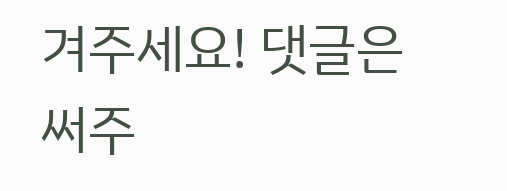겨주세요! 댓글은 써주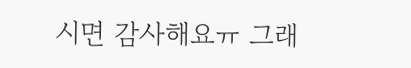시면 감사해요ㅠ 그래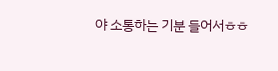야 소통하는 기분 들어서ㅎㅎ